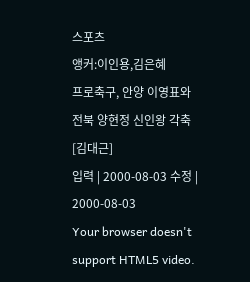스포츠
앵커:이인용,김은혜
프로축구, 안양 이영표와 전북 양현정 신인왕 각축[김대근]
입력 | 2000-08-03 수정 | 2000-08-03
Your browser doesn't support HTML5 video.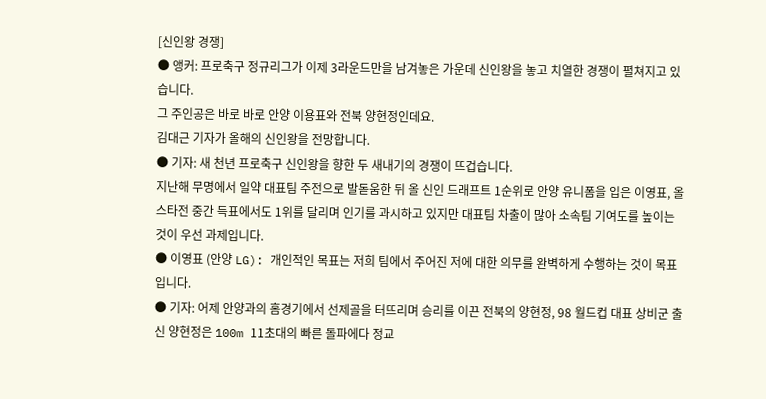[신인왕 경쟁]
● 앵커: 프로축구 정규리그가 이제 3라운드만을 남겨놓은 가운데 신인왕을 놓고 치열한 경쟁이 펼쳐지고 있습니다.
그 주인공은 바로 바로 안양 이용표와 전북 양현정인데요.
김대근 기자가 올해의 신인왕을 전망합니다.
● 기자: 새 천년 프로축구 신인왕을 향한 두 새내기의 경쟁이 뜨겁습니다.
지난해 무명에서 일약 대표팀 주전으로 발돋움한 뒤 올 신인 드래프트 1순위로 안양 유니폼을 입은 이영표, 올스타전 중간 득표에서도 1위를 달리며 인기를 과시하고 있지만 대표팀 차출이 많아 소속팀 기여도를 높이는 것이 우선 과제입니다.
● 이영표 (안양 LG): 개인적인 목표는 저희 팀에서 주어진 저에 대한 의무를 완벽하게 수행하는 것이 목표입니다.
● 기자: 어제 안양과의 홈경기에서 선제골을 터뜨리며 승리를 이끈 전북의 양현정, 98 월드컵 대표 상비군 출신 양현정은 100m 11초대의 빠른 돌파에다 정교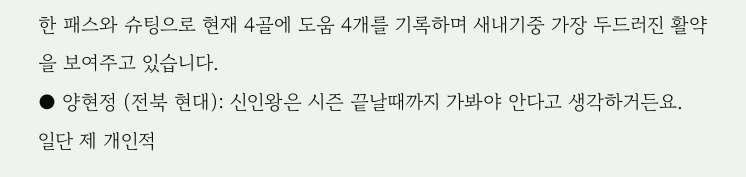한 패스와 슈팅으로 현재 4골에 도움 4개를 기록하며 새내기중 가장 두드러진 활약을 보여주고 있습니다.
● 양현정 (전북 현대): 신인왕은 시즌 끝날때까지 가봐야 안다고 생각하거든요.
일단 제 개인적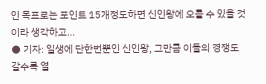인 목표로는 포인트 15개정도하면 신인왕에 오를 수 있을 것이라 생각하고…
● 기자: 일생에 단한번뿐인 신인왕, 그만큼 이들의 경쟁도 갈수록 열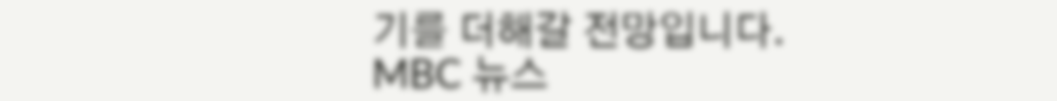기를 더해갈 전망입니다.
MBC 뉴스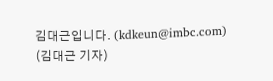김대근입니다. (kdkeun@imbc.com)
(김대근 기자)